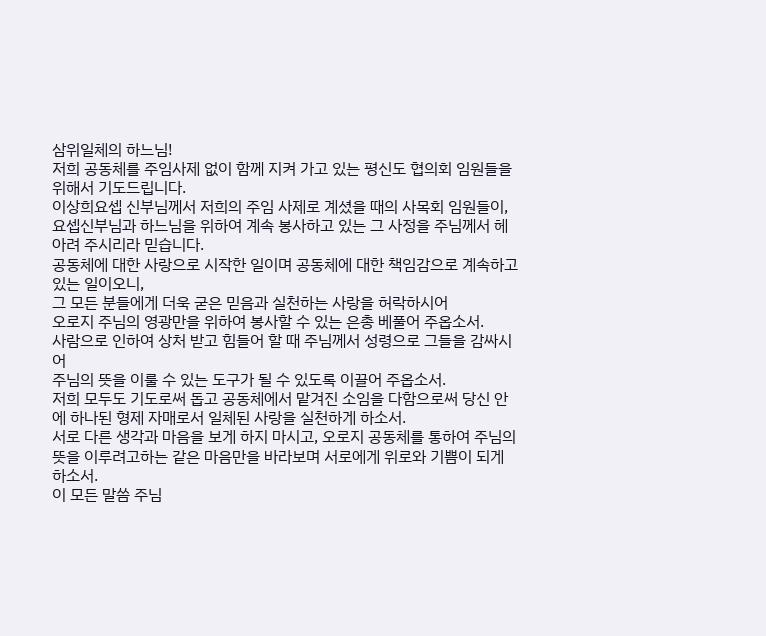삼위일체의 하느님!
저희 공동체를 주임사제 없이 함께 지켜 가고 있는 평신도 협의회 임원들을 위해서 기도드립니다.
이상희요셉 신부님께서 저희의 주임 사제로 계셨을 때의 사목회 임원들이,
요셉신부님과 하느님을 위하여 계속 봉사하고 있는 그 사정을 주님께서 헤아려 주시리라 믿습니다.
공동체에 대한 사랑으로 시작한 일이며 공동체에 대한 책임감으로 계속하고 있는 일이오니,
그 모든 분들에게 더욱 굳은 믿음과 실천하는 사랑을 허락하시어
오로지 주님의 영광만을 위하여 봉사할 수 있는 은총 베풀어 주옵소서.
사람으로 인하여 상처 받고 힘들어 할 때 주님께서 성령으로 그들을 감싸시어
주님의 뜻을 이룰 수 있는 도구가 될 수 있도록 이끌어 주옵소서.
저희 모두도 기도로써 돕고 공동체에서 맡겨진 소임을 다함으로써 당신 안에 하나된 형제 자매로서 일체된 사랑을 실천하게 하소서.
서로 다른 생각과 마음을 보게 하지 마시고, 오로지 공동체를 통하여 주님의 뜻을 이루려고하는 같은 마음만을 바라보며 서로에게 위로와 기쁨이 되게 하소서.
이 모든 말씀 주님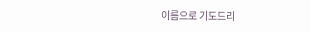이름으로 기도드리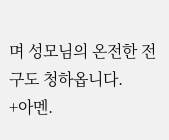며 성모님의 온전한 전구도 청하옵니다.
+아멘.